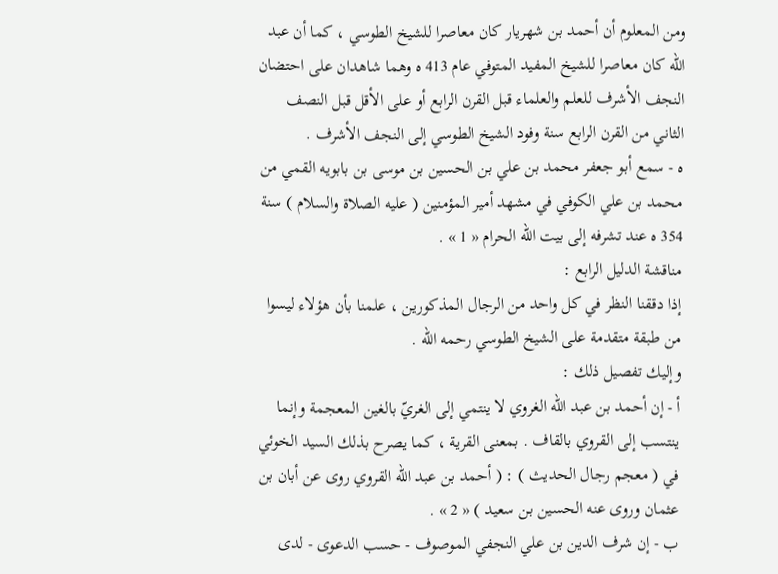ومن المعلوم أن أحمد بن شهريار كان معاصرا للشيخ الطوسي ، كما أن عبد اللّه كان معاصرا للشيخ المفيد المتوفي عام 413 ه وهما شاهدان على احتضان النجف الأشرف للعلم والعلماء قبل القرن الرابع أو على الأقل قبل النصف الثاني من القرن الرابع سنة وفود الشيخ الطوسي إلى النجف الأشرف .
ه - سمع أبو جعفر محمد بن علي بن الحسين بن موسى بن بابويه القمي من محمد بن علي الكوفي في مشهد أمير المؤمنين ( عليه الصلاة والسلام ) سنة 354 ه عند تشرفه إلى بيت اللّه الحرام « 1 » .
مناقشة الدليل الرابع :
إذا دققنا النظر في كل واحد من الرجال المذكورين ، علمنا بأن هؤلاء ليسوا من طبقة متقدمة على الشيخ الطوسي رحمه اللّه .
وإليك تفصيل ذلك :
أ - إن أحمد بن عبد اللّه الغروي لا ينتمي إلى الغريّ بالغين المعجمة وإنما ينتسب إلى القروي بالقاف . بمعنى القرية ، كما يصرح بذلك السيد الخوئي في ( معجم رجال الحديث ) : ( أحمد بن عبد اللّه القروي روى عن أبان بن عثمان وروى عنه الحسين بن سعيد ) « 2 » .
ب - إن شرف الدين بن علي النجفي الموصوف - حسب الدعوى - لدى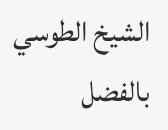الشيخ الطوسي بالفضل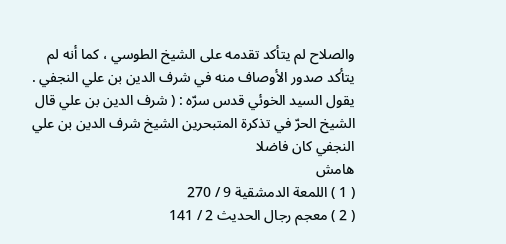والصلاح لم يتأكد تقدمه على الشيخ الطوسي ، كما أنه لم يتأكد صدور الأوصاف منه في شرف الدين بن علي النجفي . يقول السيد الخوئي قدس سرّه : ( شرف الدين بن علي قال الشيخ الحرّ في تذكرة المتبحرين الشيخ شرف الدين بن علي النجفي كان فاضلا
هامش
( 1 ) اللمعة الدمشقية 9 / 270
( 2 ) معجم رجال الحديث 2 / 141